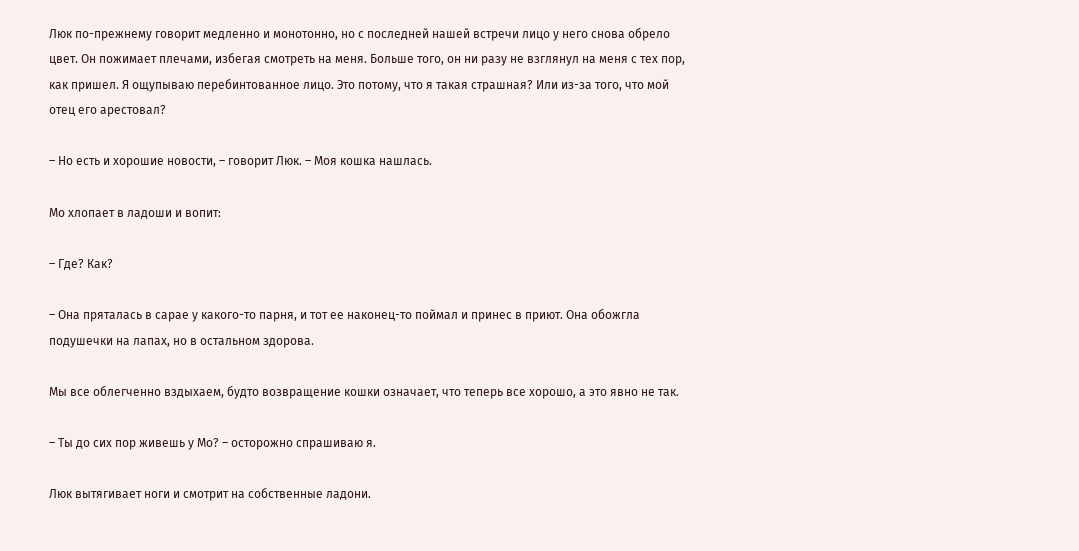Люк по-прежнему говорит медленно и монотонно, но с последней нашей встречи лицо у него снова обрело цвет. Он пожимает плечами, избегая смотреть на меня. Больше того, он ни разу не взглянул на меня с тех пор, как пришел. Я ощупываю перебинтованное лицо. Это потому, что я такая страшная? Или из-за того, что мой отец его арестовал?

– Но есть и хорошие новости, – говорит Люк. – Моя кошка нашлась.

Мо хлопает в ладоши и вопит:

– Где? Как?

– Она пряталась в сарае у какого-то парня, и тот ее наконец-то поймал и принес в приют. Она обожгла подушечки на лапах, но в остальном здорова.

Мы все облегченно вздыхаем, будто возвращение кошки означает, что теперь все хорошо, а это явно не так.

– Ты до сих пор живешь у Мо? – осторожно спрашиваю я.

Люк вытягивает ноги и смотрит на собственные ладони.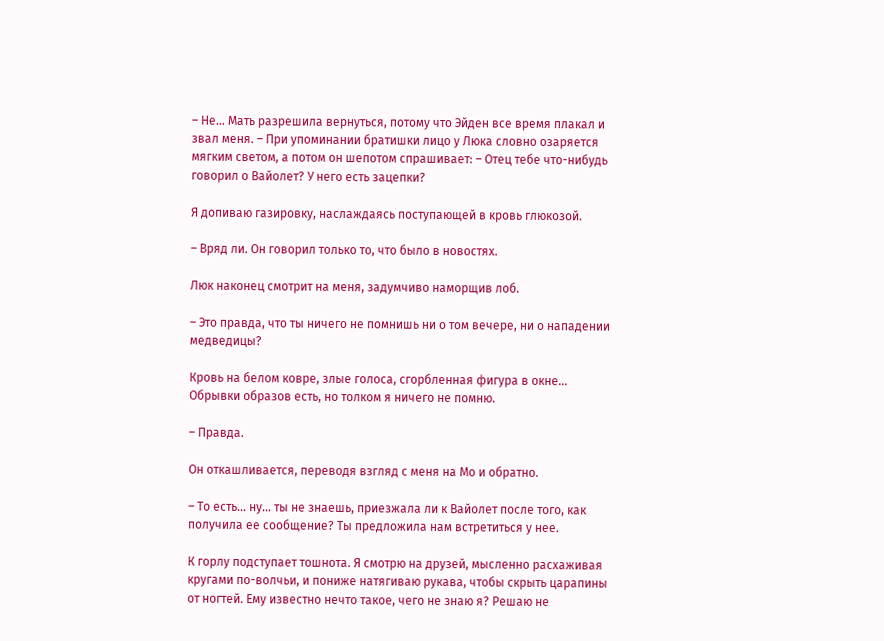– Не… Мать разрешила вернуться, потому что Эйден все время плакал и звал меня. – При упоминании братишки лицо у Люка словно озаряется мягким светом, а потом он шепотом спрашивает: – Отец тебе что-нибудь говорил о Вайолет? У него есть зацепки?

Я допиваю газировку, наслаждаясь поступающей в кровь глюкозой.

– Вряд ли. Он говорил только то, что было в новостях.

Люк наконец смотрит на меня, задумчиво наморщив лоб.

– Это правда, что ты ничего не помнишь ни о том вечере, ни о нападении медведицы?

Кровь на белом ковре, злые голоса, сгорбленная фигура в окне… Обрывки образов есть, но толком я ничего не помню.

– Правда.

Он откашливается, переводя взгляд с меня на Мо и обратно.

– То есть… ну… ты не знаешь, приезжала ли к Вайолет после того, как получила ее сообщение? Ты предложила нам встретиться у нее.

К горлу подступает тошнота. Я смотрю на друзей, мысленно расхаживая кругами по-волчьи, и пониже натягиваю рукава, чтобы скрыть царапины от ногтей. Ему известно нечто такое, чего не знаю я? Решаю не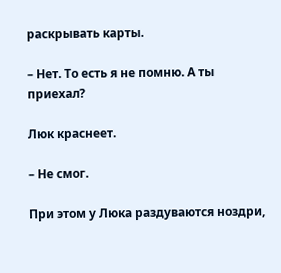раскрывать карты.

– Нет. То есть я не помню. А ты приехал?

Люк краснеет.

– Не смог.

При этом у Люка раздуваются ноздри,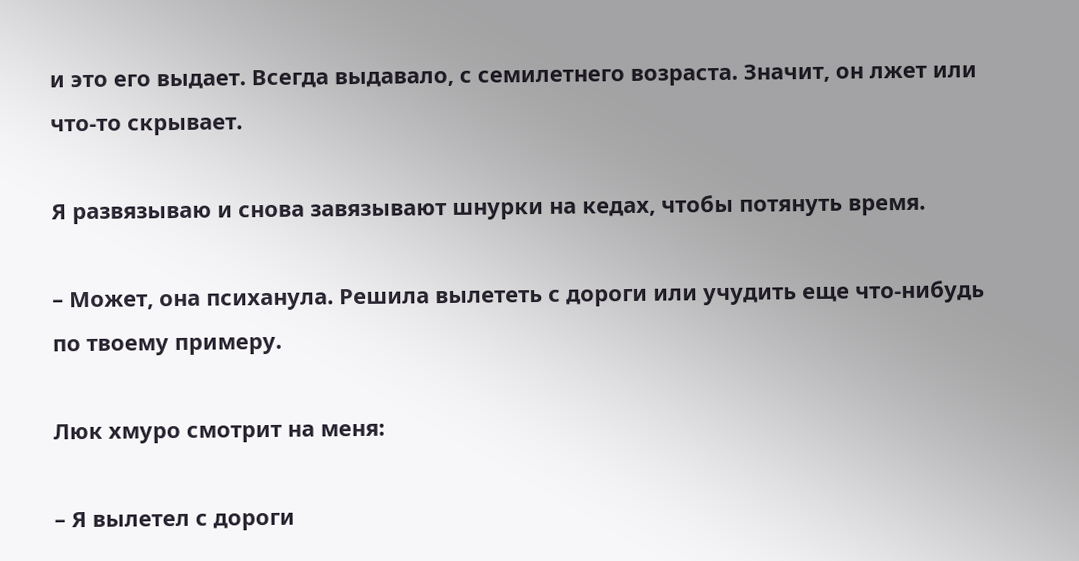и это его выдает. Всегда выдавало, с семилетнего возраста. Значит, он лжет или что-то скрывает.

Я развязываю и снова завязывают шнурки на кедах, чтобы потянуть время.

– Может, она психанула. Решила вылететь с дороги или учудить еще что-нибудь по твоему примеру.

Люк хмуро смотрит на меня:

– Я вылетел с дороги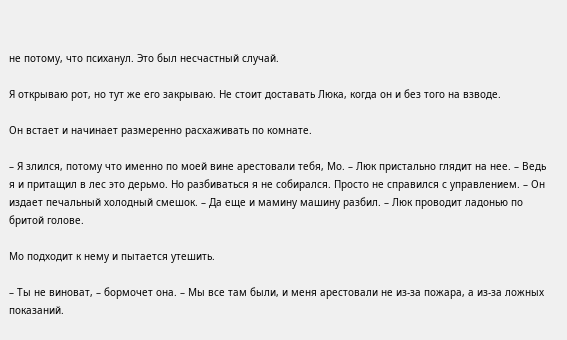не потому, что психанул. Это был несчастный случай.

Я открываю рот, но тут же его закрываю. Не стоит доставать Люка, когда он и без того на взводе.

Он встает и начинает размеренно расхаживать по комнате.

– Я злился, потому что именно по моей вине арестовали тебя, Мо. – Люк пристально глядит на нее. – Ведь я и притащил в лес это дерьмо. Но разбиваться я не собирался. Просто не справился с управлением. – Он издает печальный холодный смешок. – Да еще и мамину машину разбил. – Люк проводит ладонью по бритой голове.

Мо подходит к нему и пытается утешить.

– Ты не виноват, – бормочет она. – Мы все там были, и меня арестовали не из-за пожара, а из-за ложных показаний.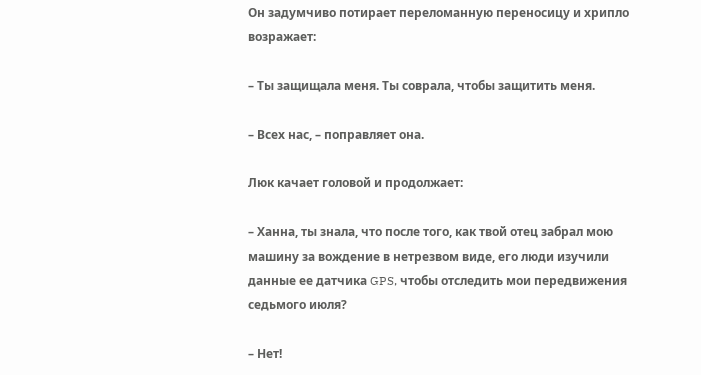Он задумчиво потирает переломанную переносицу и хрипло возражает:

– Ты защищала меня. Ты соврала, чтобы защитить меня.

– Всех нас, – поправляет она.

Люк качает головой и продолжает:

– Ханна, ты знала, что после того, как твой отец забрал мою машину за вождение в нетрезвом виде, его люди изучили данные ее датчика GPS, чтобы отследить мои передвижения седьмого июля?

– Нет!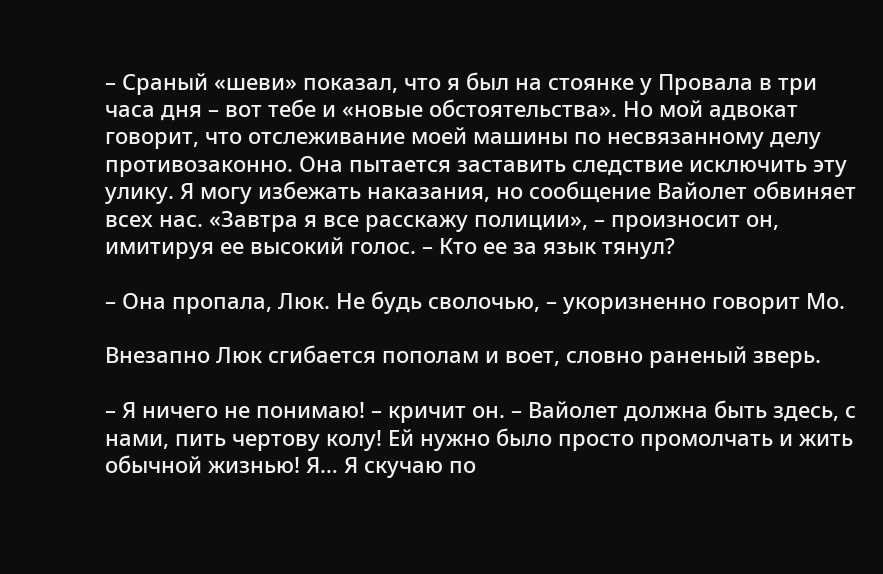– Сраный «шеви» показал, что я был на стоянке у Провала в три часа дня – вот тебе и «новые обстоятельства». Но мой адвокат говорит, что отслеживание моей машины по несвязанному делу противозаконно. Она пытается заставить следствие исключить эту улику. Я могу избежать наказания, но сообщение Вайолет обвиняет всех нас. «Завтра я все расскажу полиции», – произносит он, имитируя ее высокий голос. – Кто ее за язык тянул?

– Она пропала, Люк. Не будь сволочью, – укоризненно говорит Мо.

Внезапно Люк сгибается пополам и воет, словно раненый зверь.

– Я ничего не понимаю! – кричит он. – Вайолет должна быть здесь, с нами, пить чертову колу! Ей нужно было просто промолчать и жить обычной жизнью! Я… Я скучаю по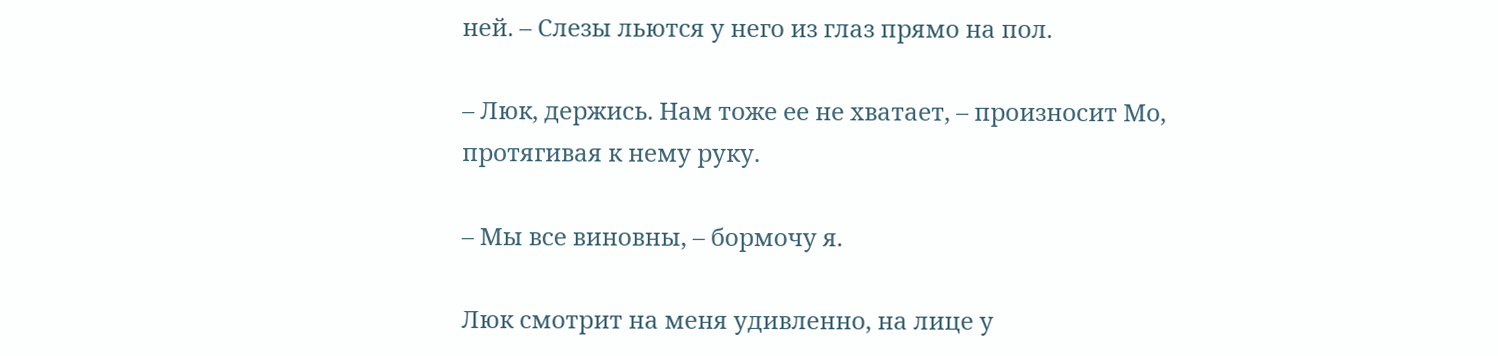ней. – Слезы льются у него из глаз прямо на пол.

– Люк, держись. Нам тоже ее не хватает, – произносит Мо, протягивая к нему руку.

– Мы все виновны, – бормочу я.

Люк смотрит на меня удивленно, на лице у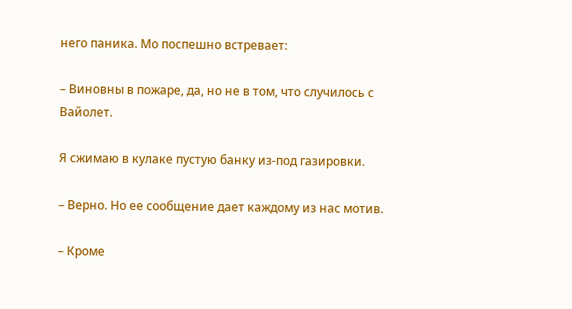него паника. Мо поспешно встревает:

– Виновны в пожаре, да, но не в том, что случилось с Вайолет.

Я сжимаю в кулаке пустую банку из-под газировки.

– Верно. Но ее сообщение дает каждому из нас мотив.

– Кроме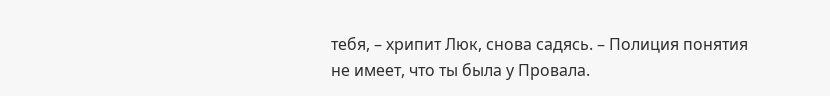тебя, – хрипит Люк, снова садясь. – Полиция понятия не имеет, что ты была у Провала.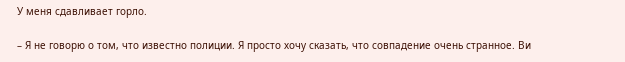У меня сдавливает горло.

– Я не говорю о том, что известно полиции. Я просто хочу сказать, что совпадение очень странное. Ви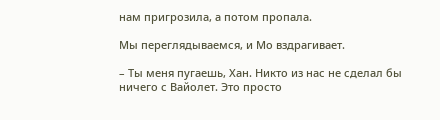нам пригрозила, а потом пропала.

Мы переглядываемся, и Мо вздрагивает.

– Ты меня пугаешь, Хан. Никто из нас не сделал бы ничего с Вайолет. Это просто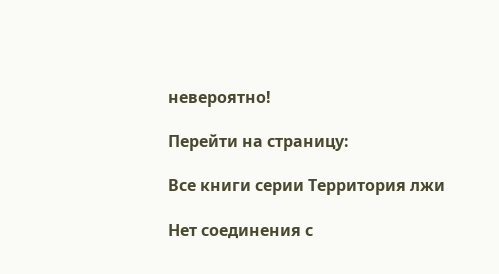невероятно!

Перейти на страницу:

Все книги серии Территория лжи

Нет соединения с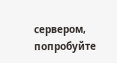сервером, попробуйте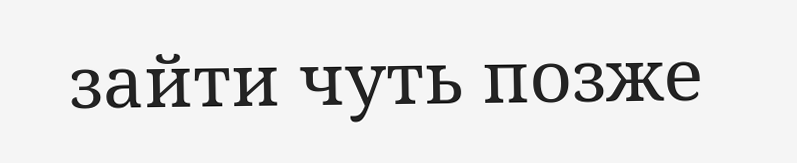зайти чуть позже